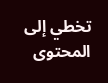تخطي إلى المحتوى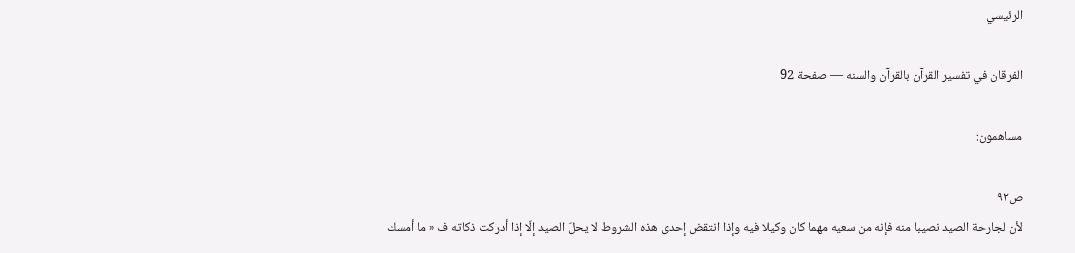الرئيسي

الفرقان في تفسير القرآن بالقرآن والسنه — صفحة 92

مساهمون:

ص٩٢
لأن لجارحة الصيد نصيبا منه فإنه من سعيه مهما كان وكيلا فيه وإذا انتقض إحدى هذه الشروط لا يحلّ الصيد إلّا إذا أدركت ذكاته ف « ما أمسك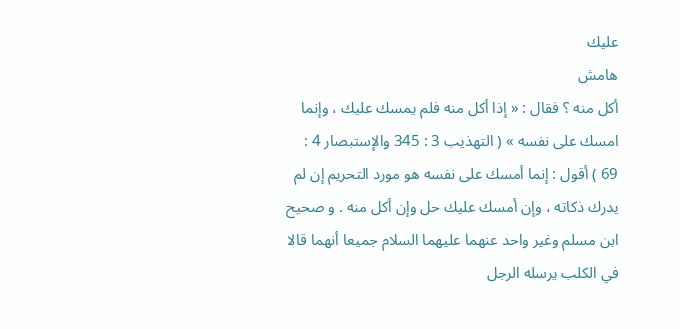عليك
هامش
أكل منه ؟ فقال : « إذا أكل منه فلم يمسك عليك ، وإنما امسك على نفسه » ( التهذيب 3 : 345 والإستبصار 4 : 69 ) أقول : إنما أمسك على نفسه هو مورد التحريم إن لم يدرك ذكاته ، وإن أمسك عليك حل وإن أكل منه . و صحيح ابن مسلم وغير واحد عنهما عليهما السلام جميعا أنهما قالا في الكلب يرسله الرجل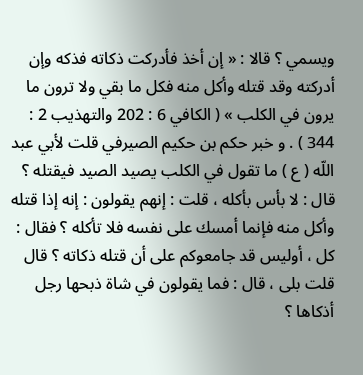ويسمي ؟ قالا : « إن أخذ فأدركت ذكاته فذكه وإن أدركته وقد قتله وأكل منه فكل ما بقي ولا ترون ما يرون في الكلب » ( الكافي 6 : 202 والتهذيب 2 : 344 ) . و خبر حكم بن حكيم الصيرفي قلت لأبي عبد اللّه ( ع ) ما تقول في الكلب يصيد الصيد فيقتله ؟ قال : لا بأس بأكله ، قلت : إنهم يقولون : إنه إذا قتله وأكل منه فإنما أمسك على نفسه فلا تأكله ؟ فقال : كل ، أوليس قد جامعوكم على أن قتله ذكاته ؟ قال قلت بلى ، قال : فما يقولون في شاة ذبحها رجل أذكاها ؟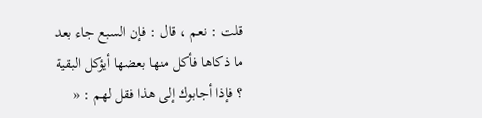قلت : نعم ، قال : فإن السبع جاء بعد ما ذكاها فأكل منها بعضها أيؤكل البقية ؟ فإذا أجابوك إلى هذا فقل لهم : «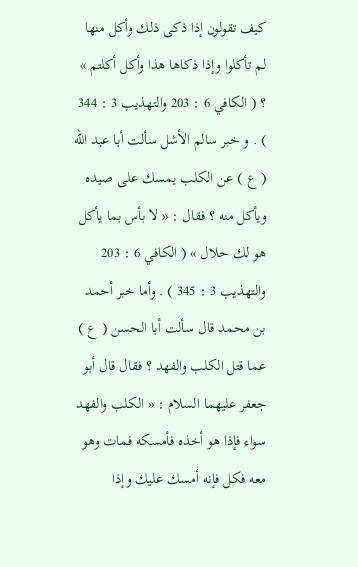كيف تقولون إذا ذكى ذلك وأكل منها لم تأكلوا وإذا ذكاها هذا وأكل أكلتم » ؟ ( الكافي 6 : 203 والتهذيب 3 : 344 ) . و خبر سالم الأشل سألت أبا عبد اللّه ( ع ) عن الكلب يمسك على صيده ويأكل منه ؟ فقال : « لا بأس بما يأكل هو لك حلال » ( الكافي 6 : 203 والتهذيب 3 : 345 ) . وأما خبر أحمد بن محمد قال سألت أبا الحسن ( ع ) عما قتل الكلب والفهد ؟ فقال قال أبو جعفر عليهما السلام : « الكلب والفهد سواء فإذا هو أخذه فأمسكه فمات وهو معه فكل فإنه أمسك عليك وإذا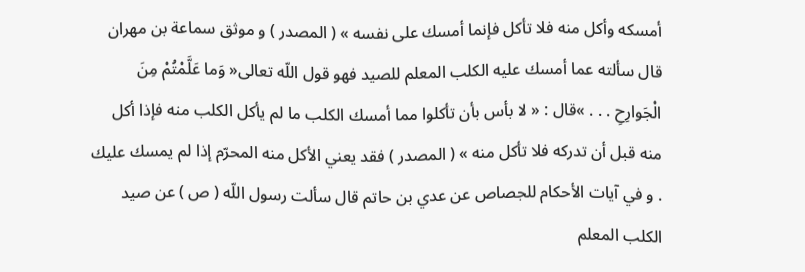أمسكه وأكل منه فلا تأكل فإنما أمسك على نفسه » ( المصدر ) و موثق سماعة بن مهران قال سألته عما أمسك عليه الكلب المعلم للصيد فهو قول اللّه تعالى« وَما عَلَّمْتُمْ مِنَ الْجَوارِحِ . . . »قال : « لا بأس بأن تأكلوا مما أمسك الكلب ما لم يأكل الكلب منه فإذا أكل منه قبل أن تدركه فلا تأكل منه » ( المصدر ) فقد يعني الأكل منه المحرّم إذا لم يمسك عليك . و في آيات الأحكام للجصاص عن عدي بن حاتم قال سألت رسول اللّه ( ص ) عن صيد الكلب المعلم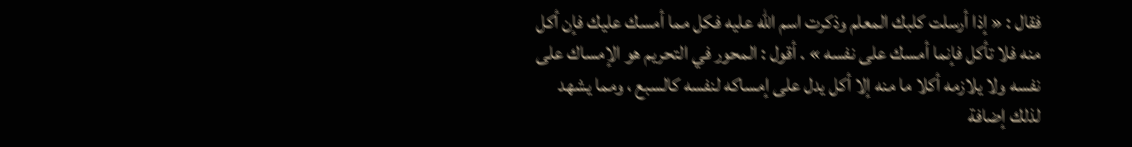فقال : « إذا أرسلت كلبك المعلم وذكرت اسم الله عليه فكل مما أمسك عليك فإن أكل منه فلا تأكل فإنما أمسك على نفسه » . أقول : المحور في التحريم هو الإمساك على نفسه ولا يلازمه أكلا ما منه إلا أكل يدل على إمساكه لنفسه كالسبع ، ومما يشهد لذلك إضافة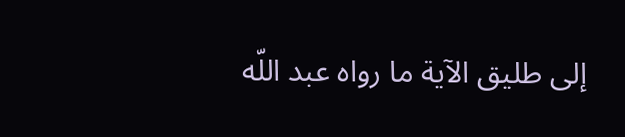إلى طليق الآية ما رواه عبد اللّه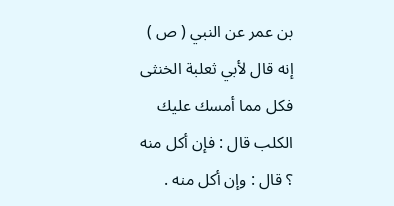بن عمر عن النبي ( ص ) إنه قال لأبي ثعلبة الخنثى فكل مما أمسك عليك الكلب قال : فإن أكل منه ؟ قال : وإن أكل منه .